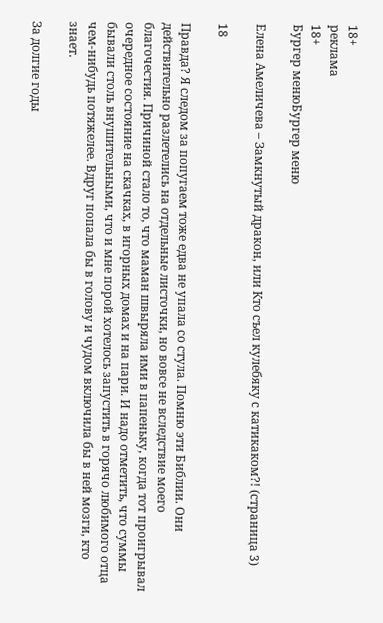18+
реклама
18+
Бургер менюБургер меню

Елена Амеличева – Замкнутый дракон, или Кто съел кулебяку с катикаком?! (страница 3)

18

Правда? Я следом за попугаем тоже едва не упала со стула. Помню эти Библии. Они действительно разлетелись на отдельные листочки, но вовсе не вследствие моего благочестия. Причиной стало то, что маман швыряла ими в папеньку, когда тот проигрывал очередное состояние на скачках, в игорных домах и на пари. И надо отметить, что суммы бывали столь внушительными, что и мне порой хотелось запустить в горячо любимого отца чем-нибудь потяжелее. Вдруг попала бы в голову и чудом включила бы в ней мозги, кто знает.

За долгие годы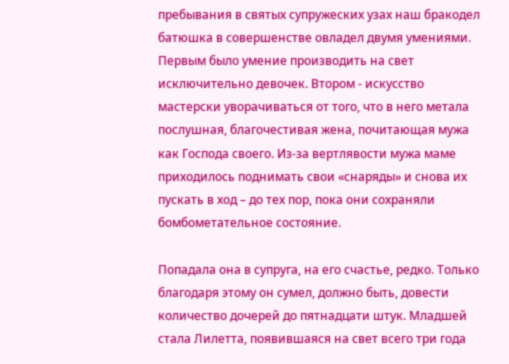пребывания в святых супружеских узах наш бракодел батюшка в совершенстве овладел двумя умениями. Первым было умение производить на свет исключительно девочек. Втором - искусство мастерски уворачиваться от того, что в него метала послушная, благочестивая жена, почитающая мужа как Господа своего. Из-за вертлявости мужа маме приходилось поднимать свои «снаряды» и снова их пускать в ход – до тех пор, пока они сохраняли бомбометательное состояние.

Попадала она в супруга, на его счастье, редко. Только благодаря этому он сумел, должно быть, довести количество дочерей до пятнадцати штук. Младшей стала Лилетта, появившаяся на свет всего три года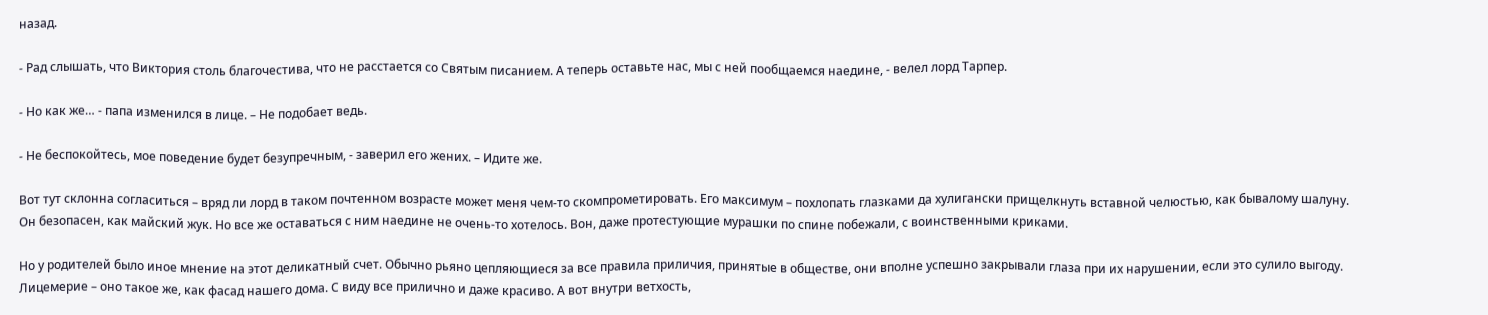назад.

- Рад слышать, что Виктория столь благочестива, что не расстается со Святым писанием. А теперь оставьте нас, мы с ней пообщаемся наедине, - велел лорд Тарпер.

- Но как же… - папа изменился в лице. – Не подобает ведь.

- Не беспокойтесь, мое поведение будет безупречным, - заверил его жених. – Идите же.

Вот тут склонна согласиться – вряд ли лорд в таком почтенном возрасте может меня чем-то скомпрометировать. Его максимум – похлопать глазками да хулигански прищелкнуть вставной челюстью, как бывалому шалуну. Он безопасен, как майский жук. Но все же оставаться с ним наедине не очень-то хотелось. Вон, даже протестующие мурашки по спине побежали, с воинственными криками.

Но у родителей было иное мнение на этот деликатный счет. Обычно рьяно цепляющиеся за все правила приличия, принятые в обществе, они вполне успешно закрывали глаза при их нарушении, если это сулило выгоду. Лицемерие – оно такое же, как фасад нашего дома. С виду все прилично и даже красиво. А вот внутри ветхость,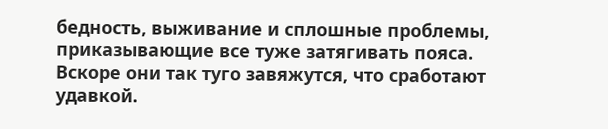бедность, выживание и сплошные проблемы, приказывающие все туже затягивать пояса. Вскоре они так туго завяжутся, что сработают удавкой.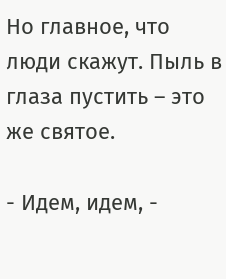Но главное, что люди скажут. Пыль в глаза пустить – это же святое.

- Идем, идем, -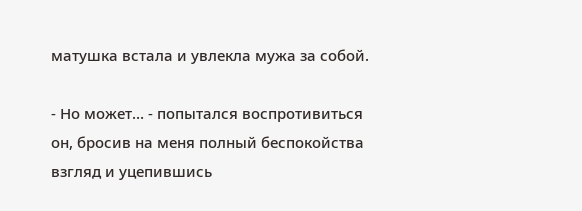матушка встала и увлекла мужа за собой.

- Но может… - попытался воспротивиться он, бросив на меня полный беспокойства взгляд и уцепившись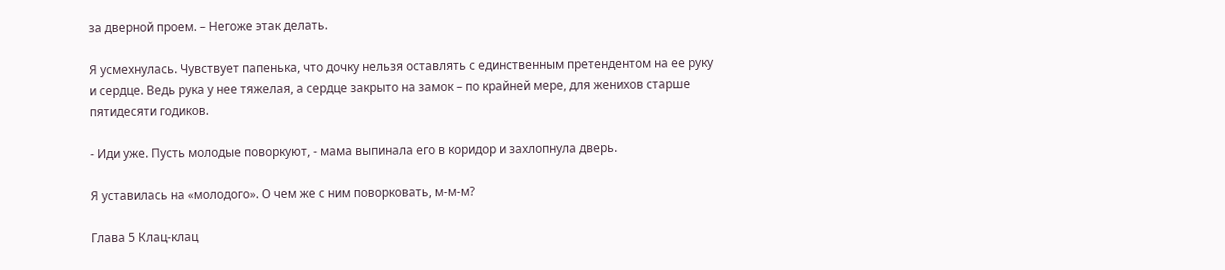за дверной проем. – Негоже этак делать.

Я усмехнулась. Чувствует папенька, что дочку нельзя оставлять с единственным претендентом на ее руку и сердце. Ведь рука у нее тяжелая, а сердце закрыто на замок – по крайней мере, для женихов старше пятидесяти годиков.

- Иди уже. Пусть молодые поворкуют, - мама выпинала его в коридор и захлопнула дверь.

Я уставилась на «молодого». О чем же с ним поворковать, м-м-м?

Глава 5 Клац-клац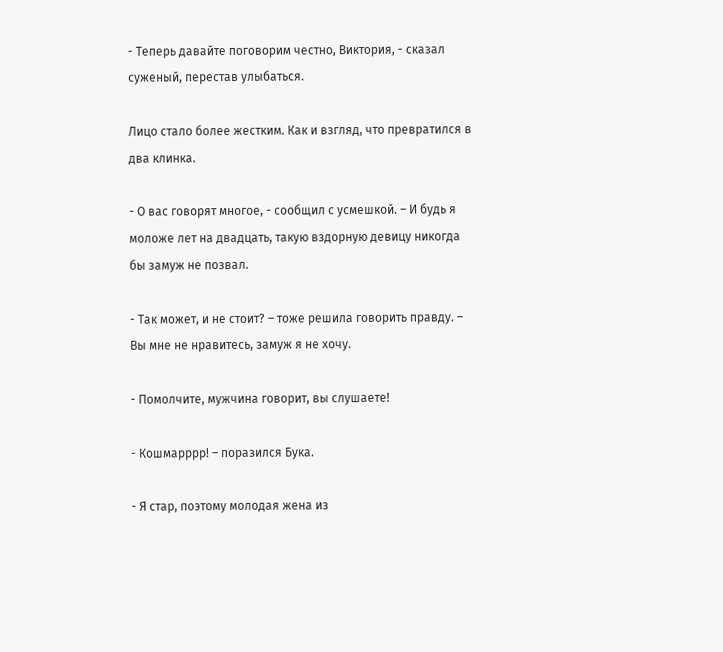- Теперь давайте поговорим честно, Виктория, - сказал суженый, перестав улыбаться.

Лицо стало более жестким. Как и взгляд, что превратился в два клинка.

- О вас говорят многое, - сообщил с усмешкой. – И будь я моложе лет на двадцать, такую вздорную девицу никогда бы замуж не позвал.

- Так может, и не стоит? – тоже решила говорить правду. – Вы мне не нравитесь, замуж я не хочу.

- Помолчите, мужчина говорит, вы слушаете!

- Кошмарррр! – поразился Бука.

- Я стар, поэтому молодая жена из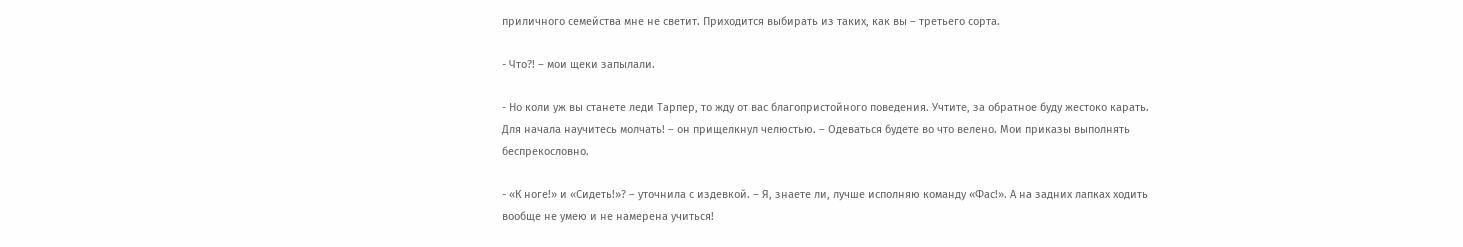приличного семейства мне не светит. Приходится выбирать из таких, как вы – третьего сорта.

- Что?! – мои щеки запылали.

- Но коли уж вы станете леди Тарпер, то жду от вас благопристойного поведения. Учтите, за обратное буду жестоко карать. Для начала научитесь молчать! – он прищелкнул челюстью. – Одеваться будете во что велено. Мои приказы выполнять беспрекословно.

- «К ноге!» и «Сидеть!»? – уточнила с издевкой. – Я, знаете ли, лучше исполняю команду «Фас!». А на задних лапках ходить вообще не умею и не намерена учиться!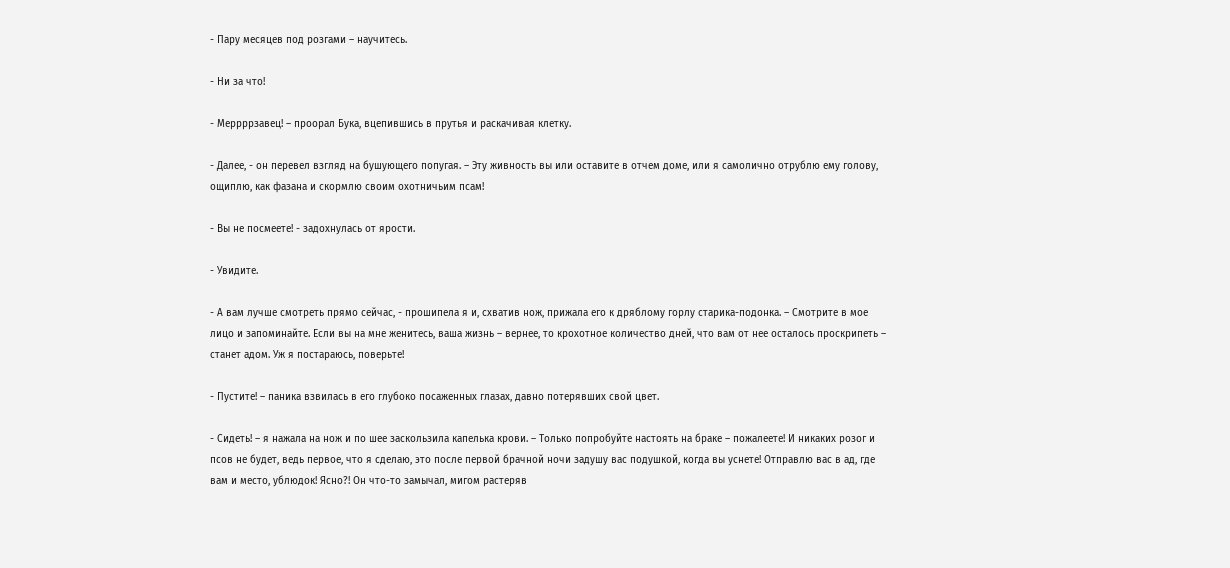- Пару месяцев под розгами – научитесь.

- Ни за что!

- Меррррзавец! – проорал Бука, вцепившись в прутья и раскачивая клетку.

- Далее, - он перевел взгляд на бушующего попугая. – Эту живность вы или оставите в отчем доме, или я самолично отрублю ему голову, ощиплю, как фазана и скормлю своим охотничьим псам!

- Вы не посмеете! - задохнулась от ярости.

- Увидите.

- А вам лучше смотреть прямо сейчас, - прошипела я и, схватив нож, прижала его к дряблому горлу старика-подонка. – Смотрите в мое лицо и запоминайте. Если вы на мне женитесь, ваша жизнь – вернее, то крохотное количество дней, что вам от нее осталось проскрипеть – станет адом. Уж я постараюсь, поверьте!

- Пустите! – паника взвилась в его глубоко посаженных глазах, давно потерявших свой цвет.

- Сидеть! – я нажала на нож и по шее заскользила капелька крови. – Только попробуйте настоять на браке – пожалеете! И никаких розог и псов не будет, ведь первое, что я сделаю, это после первой брачной ночи задушу вас подушкой, когда вы уснете! Отправлю вас в ад, где вам и место, ублюдок! Ясно?! Он что-то замычал, мигом растеряв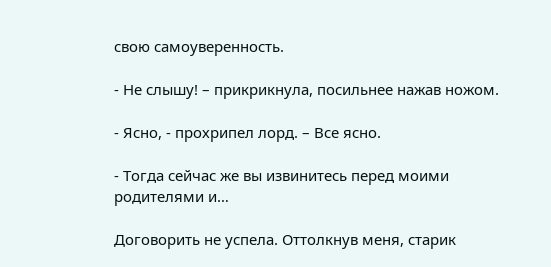свою самоуверенность.

- Не слышу! – прикрикнула, посильнее нажав ножом.

- Ясно, - прохрипел лорд. – Все ясно.

- Тогда сейчас же вы извинитесь перед моими родителями и…

Договорить не успела. Оттолкнув меня, старик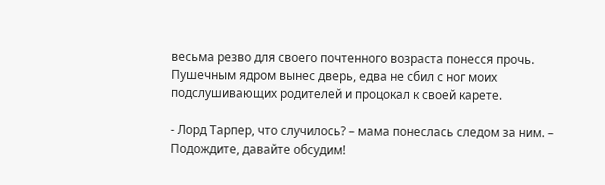весьма резво для своего почтенного возраста понесся прочь. Пушечным ядром вынес дверь, едва не сбил с ног моих подслушивающих родителей и процокал к своей карете.

- Лорд Тарпер, что случилось? – мама понеслась следом за ним. – Подождите, давайте обсудим!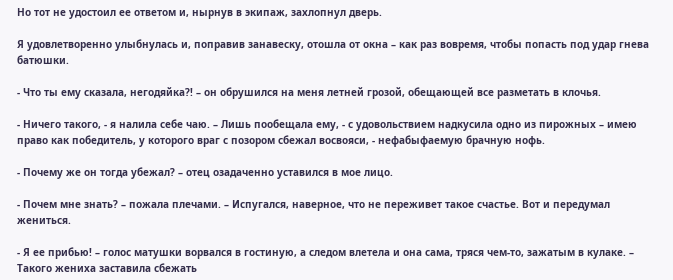Но тот не удостоил ее ответом и, нырнув в экипаж, захлопнул дверь.

Я удовлетворенно улыбнулась и, поправив занавеску, отошла от окна – как раз вовремя, чтобы попасть под удар гнева батюшки.

- Что ты ему сказала, негодяйка?! – он обрушился на меня летней грозой, обещающей все разметать в клочья.

- Ничего такого, - я налила себе чаю. – Лишь пообещала ему, - с удовольствием надкусила одно из пирожных – имею право как победитель, у которого враг с позором сбежал восвояси, - нефабыфаемую брачную нофь.

- Почему же он тогда убежал? – отец озадаченно уставился в мое лицо.

- Почем мне знать? – пожала плечами. – Испугался, наверное, что не переживет такое счастье. Вот и передумал жениться.

- Я ее прибью! – голос матушки ворвался в гостиную, а следом влетела и она сама, тряся чем-то, зажатым в кулаке. – Такого жениха заставила cбежать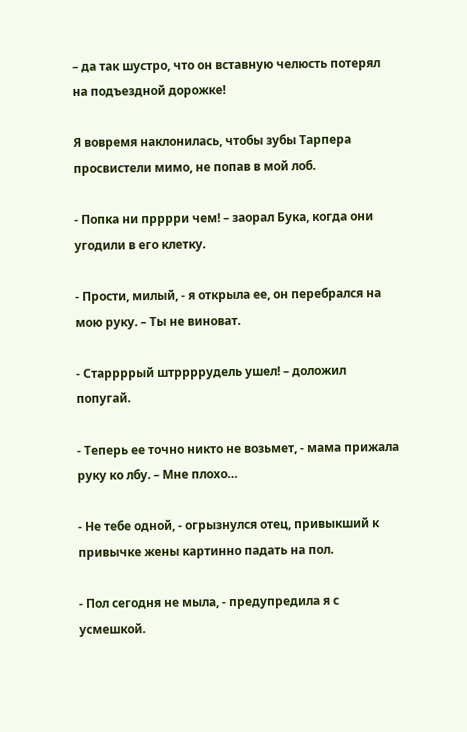– да так шустро, что он вставную челюсть потерял на подъездной дорожке!

Я вовремя наклонилась, чтобы зубы Тарпера просвистели мимо, не попав в мой лоб.

- Попка ни прррри чем! – заорал Бука, когда они угодили в его клетку.

- Прости, милый, - я открыла ее, он перебрался на мою руку. – Ты не виноват.

- Старрррый штррррудель ушел! – доложил попугай.

- Теперь ее точно никто не возьмет, - мама прижала руку ко лбу. – Мне плохо…

- Не тебе одной, - огрызнулся отец, привыкший к привычке жены картинно падать на пол.

- Пол сегодня не мыла, - предупредила я с усмешкой.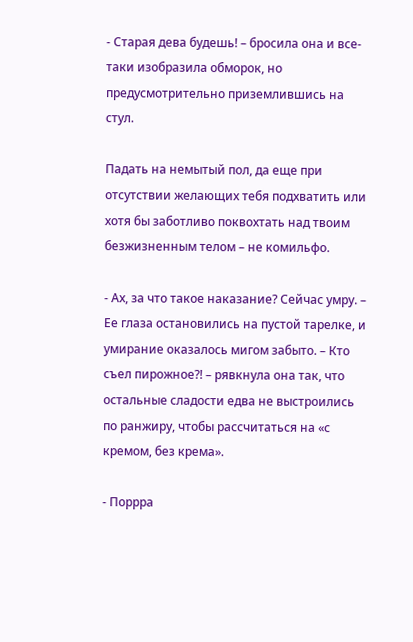- Старая дева будешь! – бросила она и все-таки изобразила обморок, но предусмотрительно приземлившись на стул.

Падать на немытый пол, да еще при отсутствии желающих тебя подхватить или хотя бы заботливо поквохтать над твоим безжизненным телом – не комильфо.

- Ах, за что такое наказание? Сейчас умру. – Ее глаза остановились на пустой тарелке, и умирание оказалось мигом забыто. – Кто съел пирожное?! – рявкнула она так, что остальные сладости едва не выстроились по ранжиру, чтобы рассчитаться на «с кремом, без крема».

- Поррра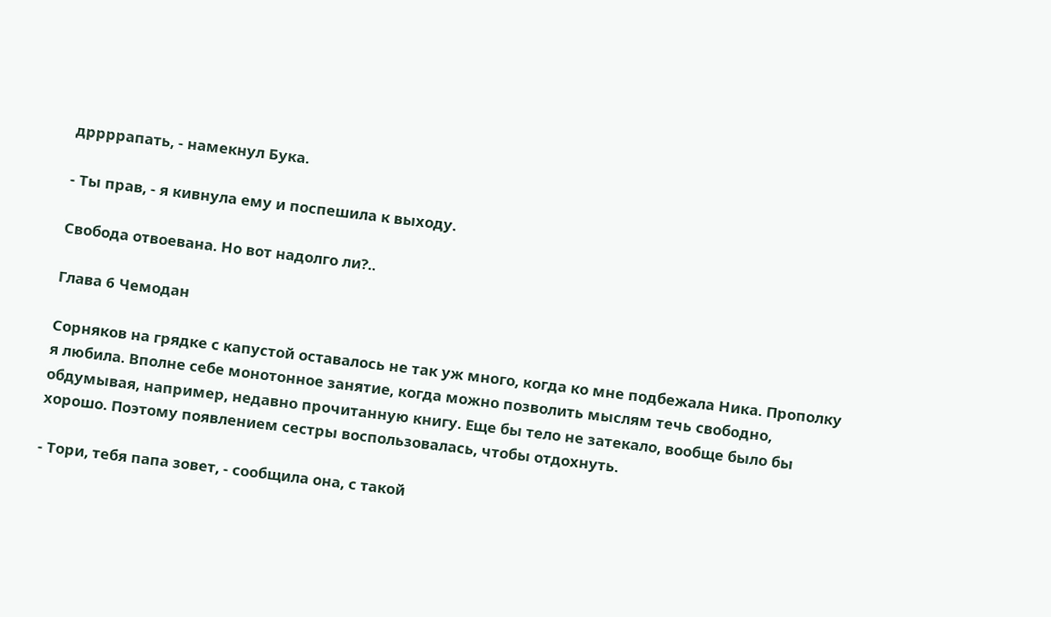дррррапать, - намекнул Бука.

- Ты прав, - я кивнула ему и поспешила к выходу.

Свобода отвоевана. Но вот надолго ли?..

Глава 6 Чемодан

Сорняков на грядке с капустой оставалось не так уж много, когда ко мне подбежала Ника. Прополку я любила. Вполне себе монотонное занятие, когда можно позволить мыслям течь свободно, обдумывая, например, недавно прочитанную книгу. Еще бы тело не затекало, вообще было бы хорошо. Поэтому появлением сестры воспользовалась, чтобы отдохнуть.

- Тори, тебя папа зовет, - сообщила она, с такой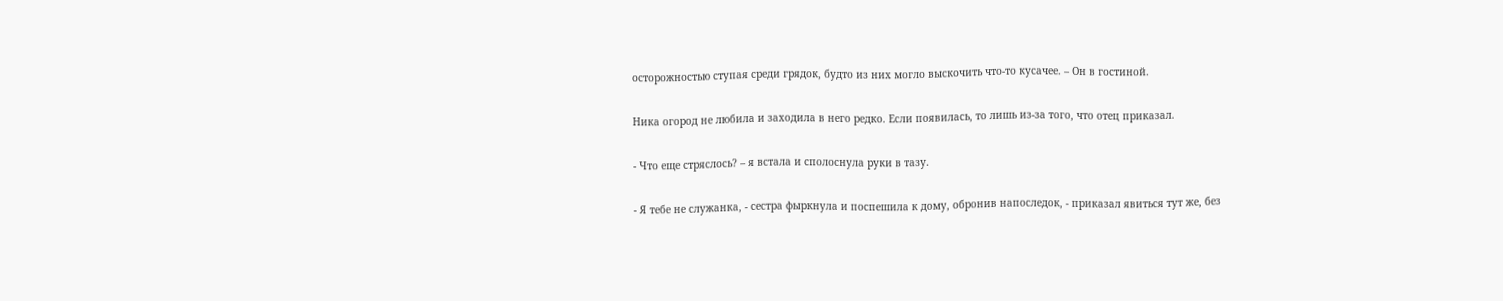осторожностью ступая среди грядок, будто из них могло выскочить что-то кусачее. – Он в гостиной.

Ника огород не любила и заходила в него редко. Если появилась, то лишь из-за того, что отец приказал.

- Что еще стряслось? – я встала и сполоснула руки в тазу.

- Я тебе не служанка, - сестра фыркнула и поспешила к дому, обронив напоследок, - приказал явиться тут же, без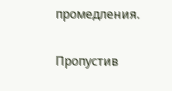промедления.

Пропустив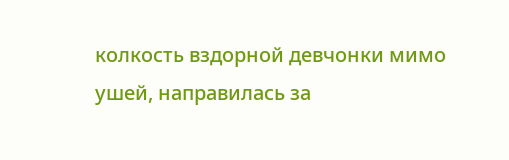колкость вздорной девчонки мимо ушей, направилась за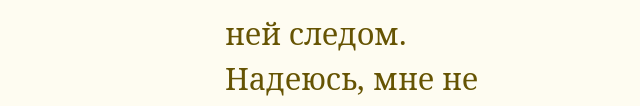ней следом. Надеюсь, мне не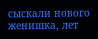сыскали нового женишка, лет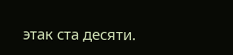этак ста десяти.